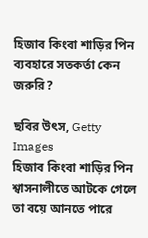হিজাব কিংবা শাড়ির পিন ব্যবহারে সতকর্তা কেন জরুরি?

ছবির উৎস, Getty Images
হিজাব কিংবা শাড়ির পিন শ্বাসনালীতে আটকে গেলে তা বয়ে আনতে পারে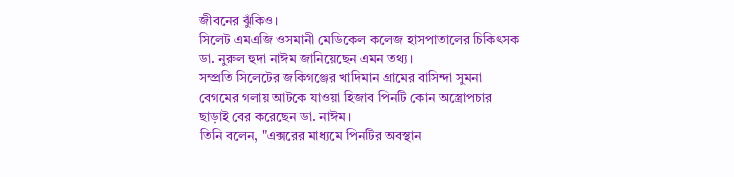জীবনের ঝুঁকিও।
সিলেট এমএজি ওসমানী মেডিকেল কলেজ হাসপাতালের চিকিৎসক ডা. নুরুল হুদা নাঈম জানিয়েছেন এমন তথ্য।
সম্প্রতি সিলেটের জকিগঞ্জের খাদিমান গ্রামের বাসিন্দা সুমনা বেগমের গলায় আটকে যাওয়া হিজাব পিনটি কোন অস্ত্রোপচার ছাড়াই বের করেছেন ডা. নাঈম।
তিনি বলেন, "এক্সরের মাধ্যমে পিনটির অবস্থান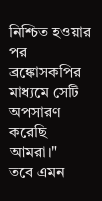নিশ্চিত হওয়ার পর ব্রঙ্কোসকপির মাধ্যমে সেটি অপসারণ করেছি আমরা।"
তবে এমন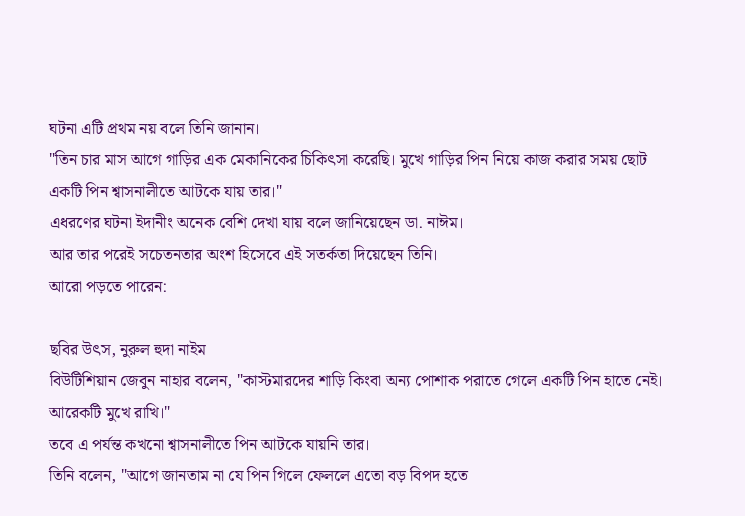ঘটনা এটি প্রথম নয় বলে তিনি জানান।
"তিন চার মাস আগে গাড়ির এক মেকানিকের চিকিৎসা করেছি। মুখে গাড়ির পিন নিয়ে কাজ করার সময় ছোট একটি পিন শ্বাসনালীতে আটকে যায় তার।"
এধরণের ঘটনা ইদানীং অনেক বেশি দেখা যায় বলে জানিয়েছেন ডা. নাঈম।
আর তার পরেই সচেতনতার অংশ হিসেবে এই সতর্কতা দিয়েছেন তিনি।
আরো পড়তে পারেন:

ছবির উৎস, নুরুল হুদা নাইম
বিউটিশিয়ান জেবুন নাহার বলেন, "কাস্টমারদের শাড়ি কিংবা অন্য পোশাক পরাতে গেলে একটি পিন হাতে নেই। আরেকটি মুখে রাখি।"
তবে এ পর্যন্ত কখনো শ্বাসনালীতে পিন আটকে যায়নি তার।
তিনি বলেন, "আগে জানতাম না যে পিন গিলে ফেললে এতো বড় বিপদ হতে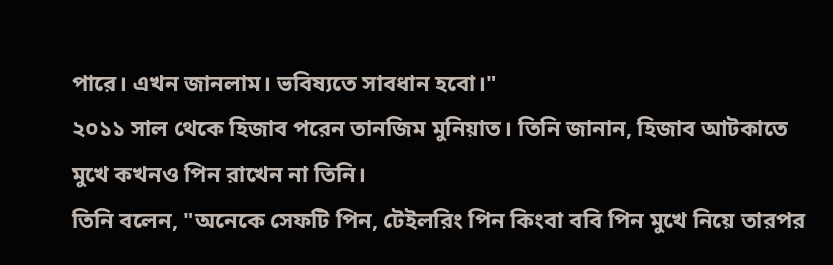পারে। এখন জানলাম। ভবিষ্যতে সাবধান হবো।"
২০১১ সাল থেকে হিজাব পরেন তানজিম মুনিয়াত। তিনি জানান, হিজাব আটকাতে মুখে কখনও পিন রাখেন না তিনি।
তিনি বলেন, "অনেকে সেফটি পিন, টেইলরিং পিন কিংবা ববি পিন মুখে নিয়ে তারপর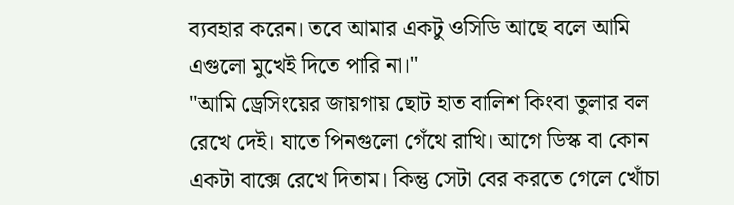ব্যবহার করেন। তবে আমার একটু ওসিডি আছে বলে আমি এগুলো মুখেই দিতে পারি না।"
"আমি ড্রেসিংয়ের জায়গায় ছোট হাত বালিশ কিংবা তুলার বল রেখে দেই। যাতে পিনগুলো গেঁথে রাখি। আগে ডিস্ক বা কোন একটা বাক্সে রেখে দিতাম। কিন্তু সেটা বের করতে গেলে খোঁচা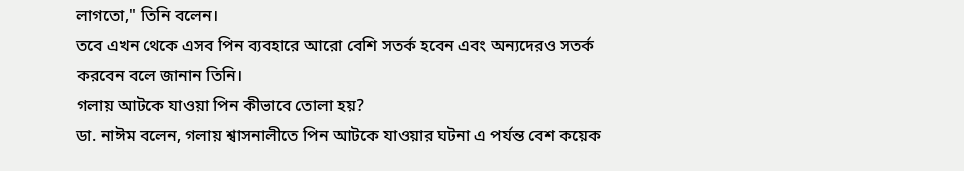লাগতো," তিনি বলেন।
তবে এখন থেকে এসব পিন ব্যবহারে আরো বেশি সতর্ক হবেন এবং অন্যদেরও সতর্ক করবেন বলে জানান তিনি।
গলায় আটকে যাওয়া পিন কীভাবে তোলা হয়?
ডা. নাঈম বলেন, গলায় শ্বাসনালীতে পিন আটকে যাওয়ার ঘটনা এ পর্যন্ত বেশ কয়েক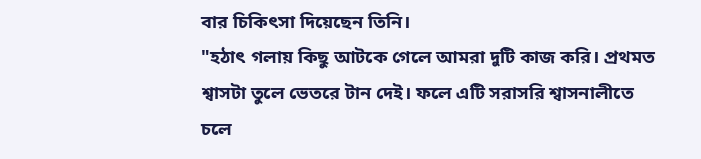বার চিকিৎসা দিয়েছেন তিনি।
"হঠাৎ গলায় কিছু আটকে গেলে আমরা দুটি কাজ করি। প্রথমত শ্বাসটা তুলে ভেতরে টান দেই। ফলে এটি সরাসরি শ্বাসনালীতে চলে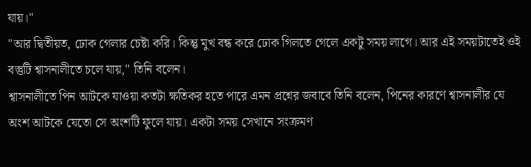যায়।"
"আর দ্বিতীয়ত, ঢোক গেলার চেষ্টা করি। কিন্তু মুখ বন্ধ করে ঢোক গিলতে গেলে একটু সময় লাগে। আর এই সময়টাতেই ওই বস্তুটি শ্বাসনালীতে চলে যায়," তিনি বলেন।
শ্বাসনালীতে পিন আটকে যাওয়া কতটা ক্ষতিকর হতে পারে এমন প্রশ্নের জবাবে তিনি বলেন, পিনের কারণে শ্বাসনালীর যে অংশ আটকে যেতো সে অংশটি ফুলে যায়। একটা সময় সেখানে সংক্রমণ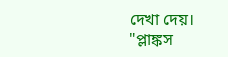দেখা দেয়।
"প্লাঙ্কস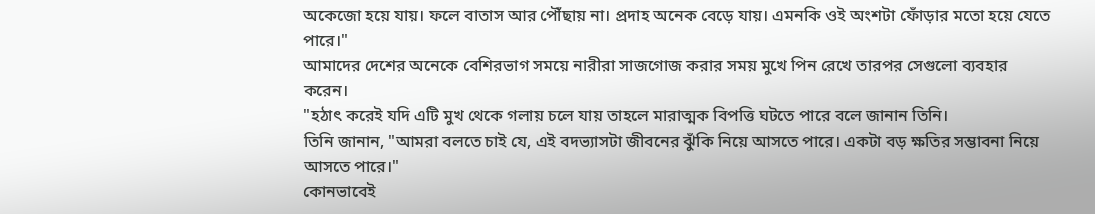অকেজো হয়ে যায়। ফলে বাতাস আর পৌঁছায় না। প্রদাহ অনেক বেড়ে যায়। এমনকি ওই অংশটা ফোঁড়ার মতো হয়ে যেতে পারে।"
আমাদের দেশের অনেকে বেশিরভাগ সময়ে নারীরা সাজগোজ করার সময় মুখে পিন রেখে তারপর সেগুলো ব্যবহার করেন।
"হঠাৎ করেই যদি এটি মুখ থেকে গলায় চলে যায় তাহলে মারাত্মক বিপত্তি ঘটতে পারে বলে জানান তিনি।
তিনি জানান, "আমরা বলতে চাই যে, এই বদভ্যাসটা জীবনের ঝুঁকি নিয়ে আসতে পারে। একটা বড় ক্ষতির সম্ভাবনা নিয়ে আসতে পারে।"
কোনভাবেই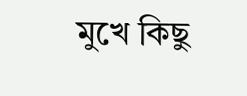মুখে কিছু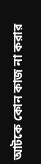আটকে কোন কাজ না করার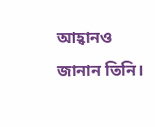আহ্বানও জানান তিনি।